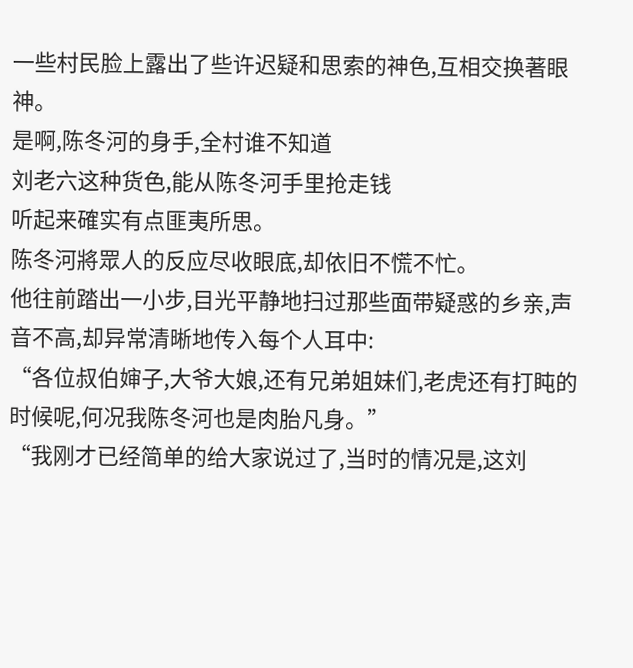一些村民脸上露出了些许迟疑和思索的神色,互相交换著眼神。
是啊,陈冬河的身手,全村谁不知道
刘老六这种货色,能从陈冬河手里抢走钱
听起来確实有点匪夷所思。
陈冬河將眾人的反应尽收眼底,却依旧不慌不忙。
他往前踏出一小步,目光平静地扫过那些面带疑惑的乡亲,声音不高,却异常清晰地传入每个人耳中:
“各位叔伯婶子,大爷大娘,还有兄弟姐妹们,老虎还有打盹的时候呢,何况我陈冬河也是肉胎凡身。”
“我刚才已经简单的给大家说过了,当时的情况是,这刘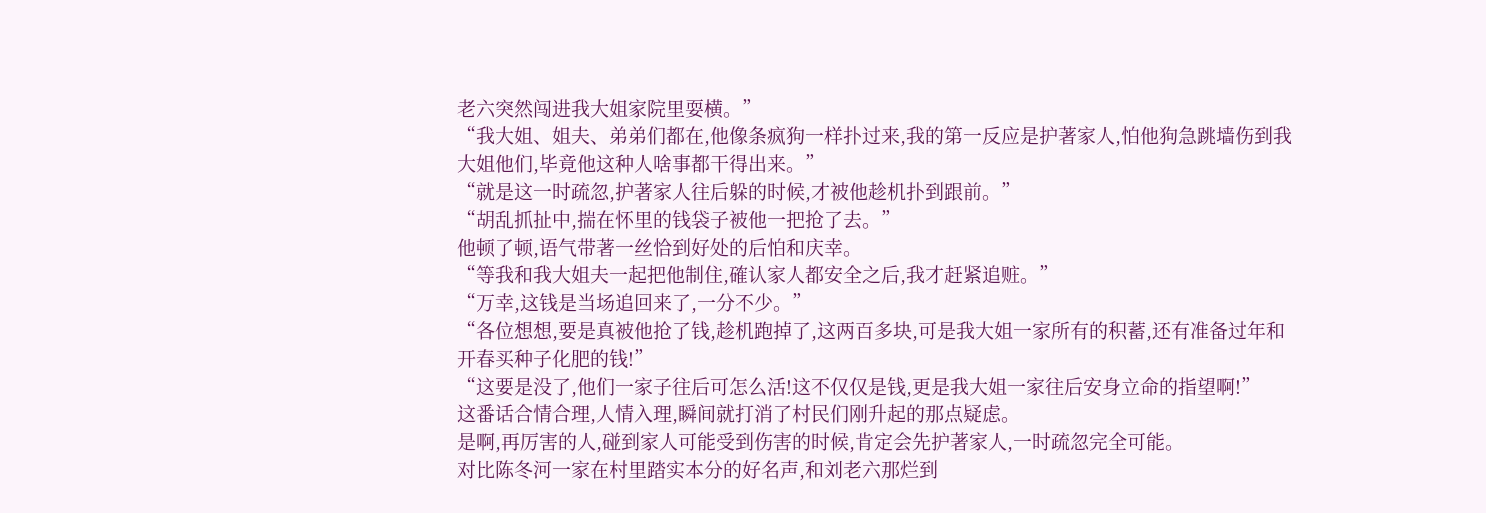老六突然闯进我大姐家院里耍横。”
“我大姐、姐夫、弟弟们都在,他像条疯狗一样扑过来,我的第一反应是护著家人,怕他狗急跳墙伤到我大姐他们,毕竟他这种人啥事都干得出来。”
“就是这一时疏忽,护著家人往后躲的时候,才被他趁机扑到跟前。”
“胡乱抓扯中,揣在怀里的钱袋子被他一把抢了去。”
他顿了顿,语气带著一丝恰到好处的后怕和庆幸。
“等我和我大姐夫一起把他制住,確认家人都安全之后,我才赶紧追赃。”
“万幸,这钱是当场追回来了,一分不少。”
“各位想想,要是真被他抢了钱,趁机跑掉了,这两百多块,可是我大姐一家所有的积蓄,还有准备过年和开春买种子化肥的钱!”
“这要是没了,他们一家子往后可怎么活!这不仅仅是钱,更是我大姐一家往后安身立命的指望啊!”
这番话合情合理,人情入理,瞬间就打消了村民们刚升起的那点疑虑。
是啊,再厉害的人,碰到家人可能受到伤害的时候,肯定会先护著家人,一时疏忽完全可能。
对比陈冬河一家在村里踏实本分的好名声,和刘老六那烂到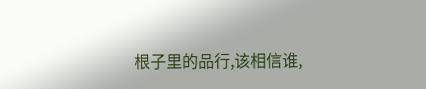根子里的品行,该相信谁,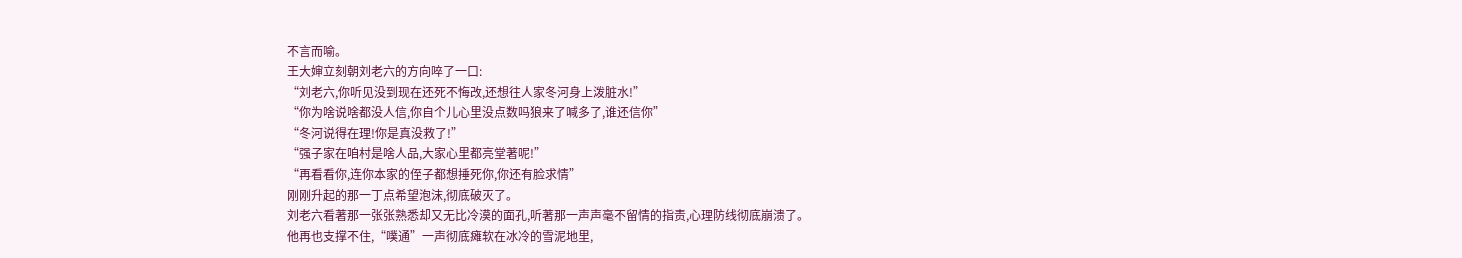不言而喻。
王大婶立刻朝刘老六的方向啐了一口:
“刘老六,你听见没到现在还死不悔改,还想往人家冬河身上泼脏水!”
“你为啥说啥都没人信,你自个儿心里没点数吗狼来了喊多了,谁还信你”
“冬河说得在理!你是真没救了!”
“强子家在咱村是啥人品,大家心里都亮堂著呢!”
“再看看你,连你本家的侄子都想捶死你,你还有脸求情”
刚刚升起的那一丁点希望泡沫,彻底破灭了。
刘老六看著那一张张熟悉却又无比冷漠的面孔,听著那一声声毫不留情的指责,心理防线彻底崩溃了。
他再也支撑不住,“噗通”一声彻底瘫软在冰冷的雪泥地里,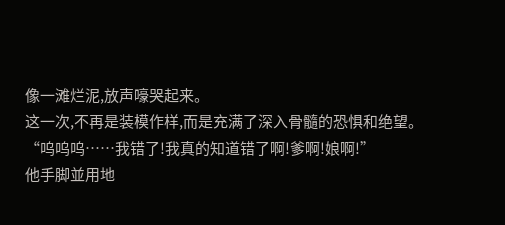像一滩烂泥,放声嚎哭起来。
这一次,不再是装模作样,而是充满了深入骨髓的恐惧和绝望。
“呜呜呜……我错了!我真的知道错了啊!爹啊!娘啊!”
他手脚並用地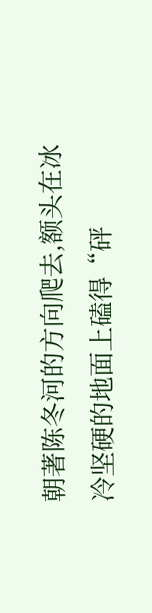朝著陈冬河的方向爬去,额头在冰冷坚硬的地面上磕得“砰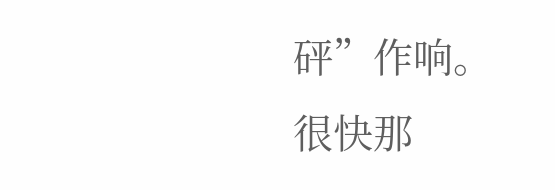砰”作响。
很快那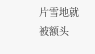片雪地就被额头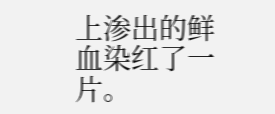上渗出的鲜血染红了一片。